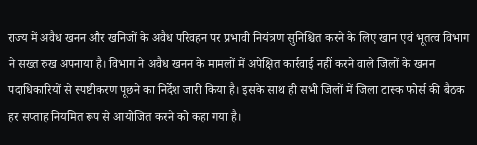राज्य में अवैध खनन और खनिजों के अवैध परिवहन पर प्रभावी नियंत्रण सुनिश्चित करने के लिए खान एवं भूतत्व विभाग ने सख्त रुख अपनाया है। विभाग ने अवैध खनन के मामलों में अपेक्षित कार्रवाई नहीं करने वाले जिलों के खनन पदाधिकारियों से स्पष्टीकरण पूछने का निर्देश जारी किया है। इसके साथ ही सभी जिलों में जिला टास्क फोर्स की बैठक हर सप्ताह नियमित रूप से आयोजित करने को कहा गया है।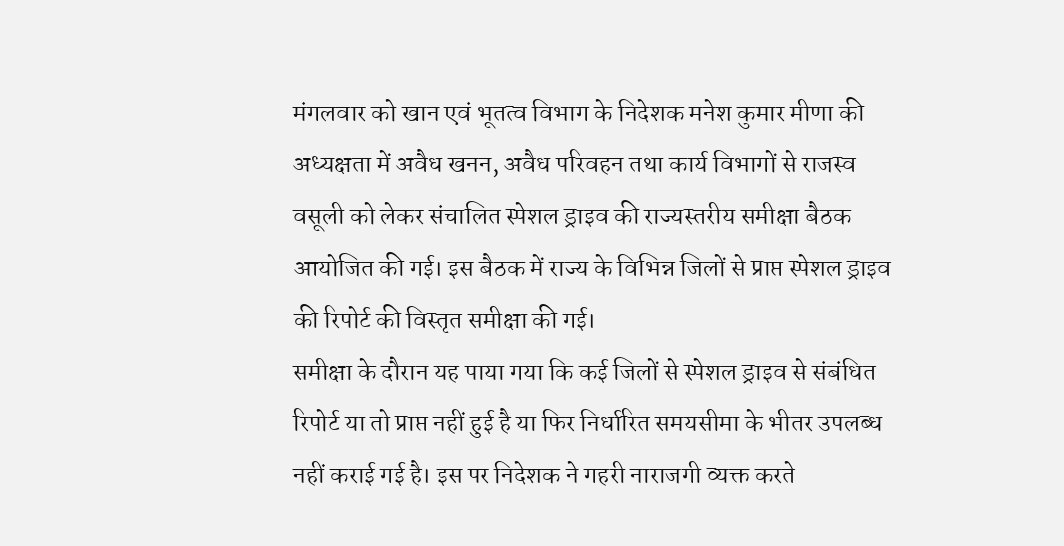मंगलवार को खान एवं भूतत्व विभाग के निदेशक मनेश कुमार मीणा की अध्यक्षता में अवैध खनन, अवैध परिवहन तथा कार्य विभागों से राजस्व वसूली को लेकर संचालित स्पेशल ड्राइव की राज्यस्तरीय समीक्षा बैठक आयोजित की गई। इस बैठक में राज्य के विभिन्न जिलों से प्राप्त स्पेशल ड्राइव की रिपोर्ट की विस्तृत समीक्षा की गई।
समीक्षा के दौरान यह पाया गया कि कई जिलों से स्पेशल ड्राइव से संबंधित रिपोर्ट या तो प्राप्त नहीं हुई है या फिर निर्धारित समयसीमा के भीतर उपलब्ध नहीं कराई गई है। इस पर निदेशक ने गहरी नाराजगी व्यक्त करते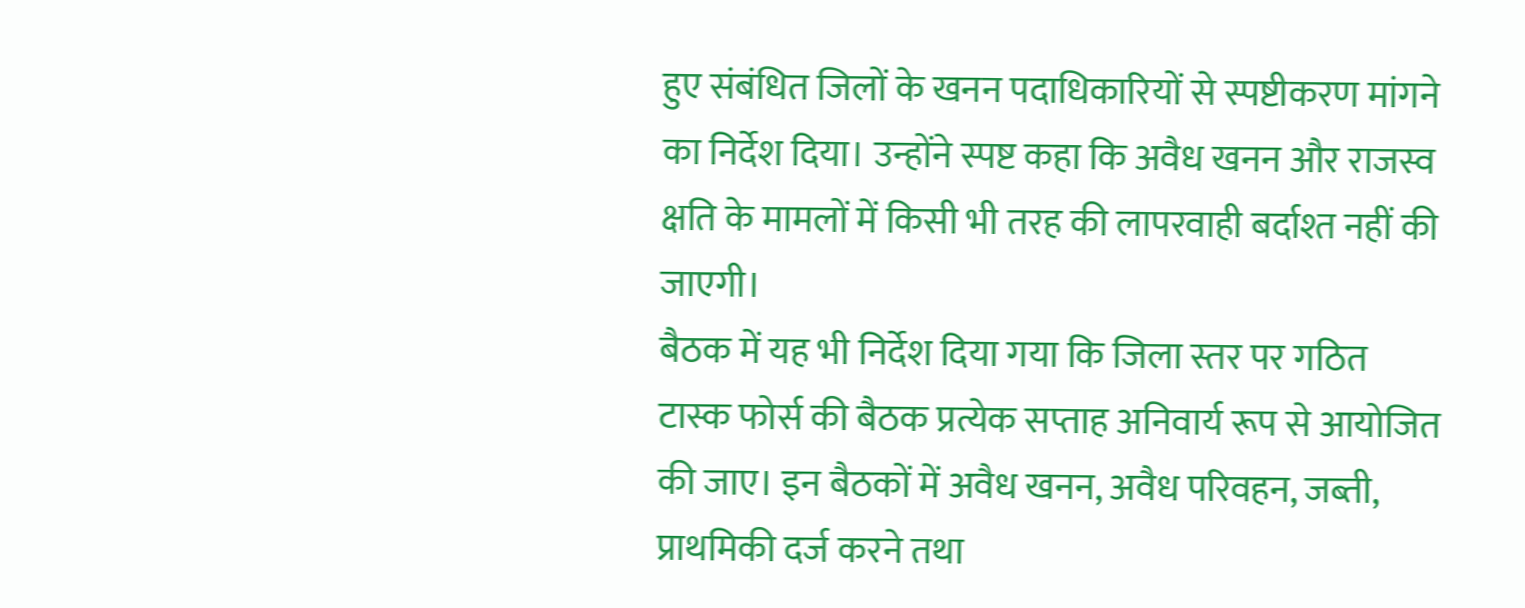हुए संबंधित जिलों के खनन पदाधिकारियों से स्पष्टीकरण मांगने का निर्देश दिया। उन्होंने स्पष्ट कहा कि अवैध खनन और राजस्व क्षति के मामलों में किसी भी तरह की लापरवाही बर्दाश्त नहीं की जाएगी।
बैठक में यह भी निर्देश दिया गया कि जिला स्तर पर गठित टास्क फोर्स की बैठक प्रत्येक सप्ताह अनिवार्य रूप से आयोजित की जाए। इन बैठकों में अवैध खनन, अवैध परिवहन, जब्ती, प्राथमिकी दर्ज करने तथा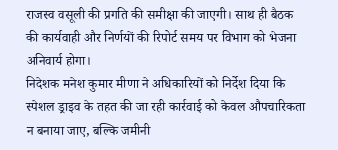राजस्व वसूली की प्रगति की समीक्षा की जाएगी। साथ ही बैठक की कार्यवाही और निर्णयों की रिपोर्ट समय पर विभाग को भेजना अनिवार्य होगा।
निदेशक मनेश कुमार मीणा ने अधिकारियों को निर्देश दिया कि स्पेशल ड्राइव के तहत की जा रही कार्रवाई को केवल औपचारिकता न बनाया जाए, बल्कि जमीनी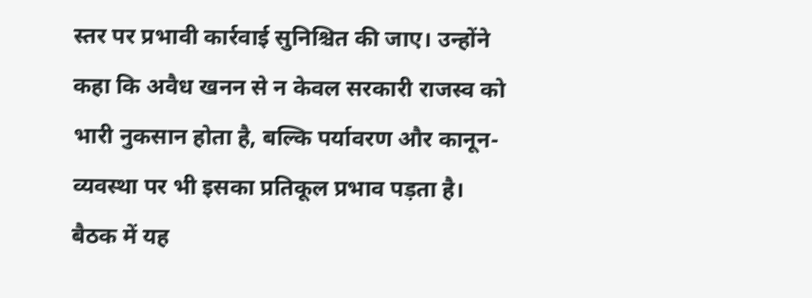स्तर पर प्रभावी कार्रवाई सुनिश्चित की जाए। उन्होंने कहा कि अवैध खनन से न केवल सरकारी राजस्व को भारी नुकसान होता है, बल्कि पर्यावरण और कानून-व्यवस्था पर भी इसका प्रतिकूल प्रभाव पड़ता है।
बैठक में यह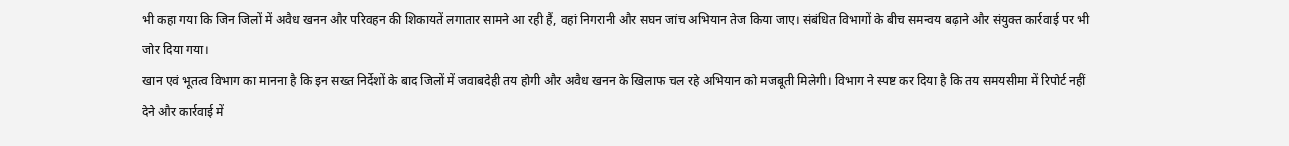भी कहा गया कि जिन जिलों में अवैध खनन और परिवहन की शिकायतें लगातार सामने आ रही हैं, वहां निगरानी और सघन जांच अभियान तेज किया जाए। संबंधित विभागों के बीच समन्वय बढ़ाने और संयुक्त कार्रवाई पर भी जोर दिया गया।
खान एवं भूतत्व विभाग का मानना है कि इन सख्त निर्देशों के बाद जिलों में जवाबदेही तय होगी और अवैध खनन के खिलाफ चल रहे अभियान को मजबूती मिलेगी। विभाग ने स्पष्ट कर दिया है कि तय समयसीमा में रिपोर्ट नहीं देने और कार्रवाई में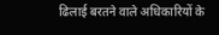ढिलाई बरतने वाले अधिकारियों के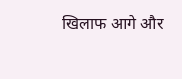खिलाफ आगे और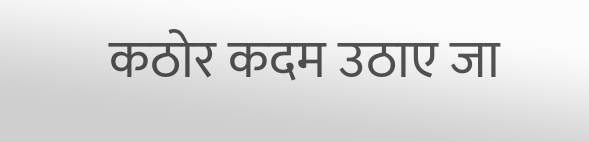कठोर कदम उठाए जा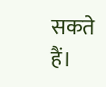सकते हैं।